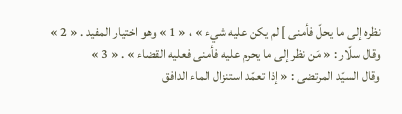نظره إلى ما يحلّ فأمنى ] لم يكن عليه شيء » ، « 1 » وهو اختيار المفيد . « 2 »
وقال سلّار : « مَن نظر إلى ما يحرم عليه فأمنى فعليه القضاء » . « 3 »
وقال السيّد المرتضى : « إذا تعمّد استنزال الماء الدافق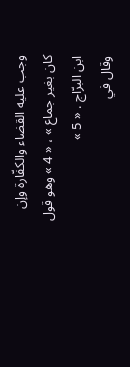وجب عليه القضاء والكفّارة وإن كان بغير جماع » ، « 4 » وهو قول ابن البرّاج . « 5 »
وقال في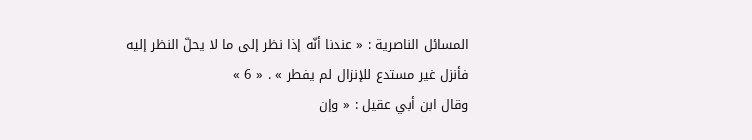المسائل الناصرية : « عندنا أنّه إذا نظر إلى ما لا يحلّ النظر إليه فأنزل غير مستدع للإنزال لم يفطر » . « 6 »
وقال ابن أبي عقيل : « وإن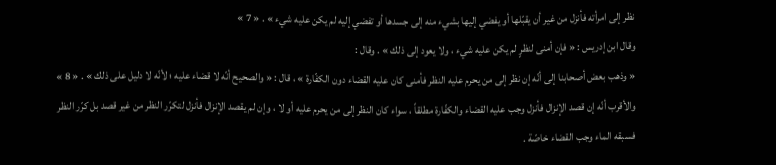نظر إلى امرأته فأنزل من غير أن يقبّلها أو يفضي إليها بشيء منه إلى جسدها أو تفضي إليه لم يكن عليه شيء » . « 7 »
وقال ابن إدريس : « فإن أمنى لنظرٍ لم يكن عليه شيء ، ولا يعود إلى ذلك » . وقال :
« وذهب بعض أصحابنا إلى أنّه إن نظر إلى من يحرم عليه النظر فأمنى كان عليه القضاء دون الكفّارة » ، قال : « والصحيح أنّه لا قضاء عليه ؛ لأنّه لا دليل على ذلك » . « 8 »
والأقرب أنّه إن قصد الإنزال فأنزل وجب عليه القضاء والكفّارة مطلقاً ، سواء كان النظر إلى من يحرم عليه أو لا ، وإن لم يقصد الإنزال فأنزل لتكرّر النظر من غير قصد بل كرّر النظر فسبقه الماء وجب القضاء خاصّة .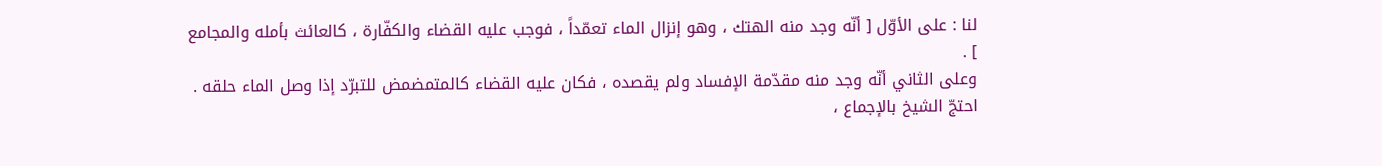لنا : على الأوّل [ أنّه وجد منه الهتك ، وهو إنزال الماء تعمّداً ، فوجب عليه القضاء والكفّارة ، كالعائث بأمله والمجامع ] .
وعلى الثاني أنّه وجد منه مقدّمة الإفساد ولم يقصده ، فكان عليه القضاء كالمتمضمض للتبرّد إذا وصل الماء حلقه .
احتجّ الشيخ بالإجماع ،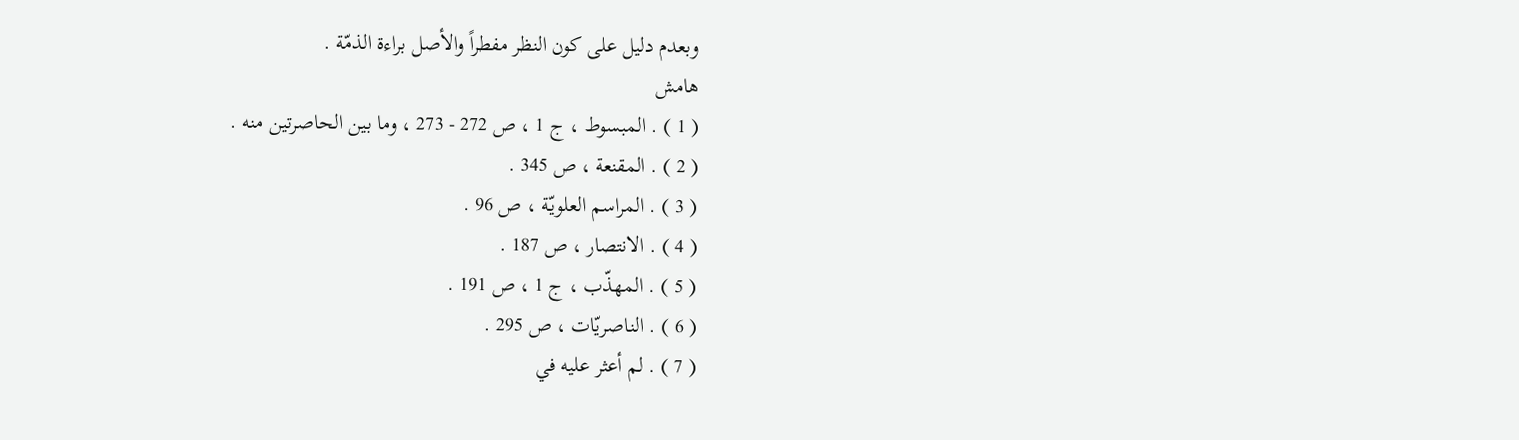وبعدم دليل على كون النظر مفطراً والأصل براءة الذمّة .
هامش
( 1 ) . المبسوط ، ج 1 ، ص 272 - 273 ، وما بين الحاصرتين منه .
( 2 ) . المقنعة ، ص 345 .
( 3 ) . المراسم العلويّة ، ص 96 .
( 4 ) . الانتصار ، ص 187 .
( 5 ) . المهذّب ، ج 1 ، ص 191 .
( 6 ) . الناصريّات ، ص 295 .
( 7 ) . لم أعثر عليه في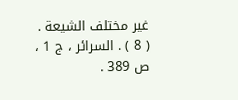غير مختلف الشيعة .
( 8 ) . السرائر ، ج 1 ، ص 389 .